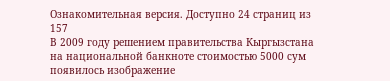Ознакомительная версия. Доступно 24 страниц из 157
В 2009 году решением правительства Кыргызстана на национальной банкноте стоимостью 5000 сум появилось изображение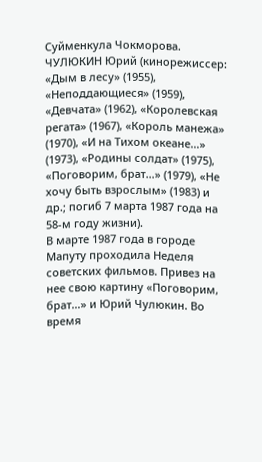Суйменкула Чокморова.
ЧУЛЮКИН Юрий (кинорежиссер: «Дым в лесу» (1955), «Неподдающиеся» (1959), «Девчата» (1962), «Королевская регата» (1967), «Король манежа» (1970), «И на Тихом океане…» (1973), «Родины солдат» (1975), «Поговорим, брат…» (1979), «Не хочу быть взрослым» (1983) и др.; погиб 7 марта 1987 года на 58-м году жизни).
В марте 1987 года в городе Мапуту проходила Неделя советских фильмов. Привез на нее свою картину «Поговорим, брат…» и Юрий Чулюкин. Во время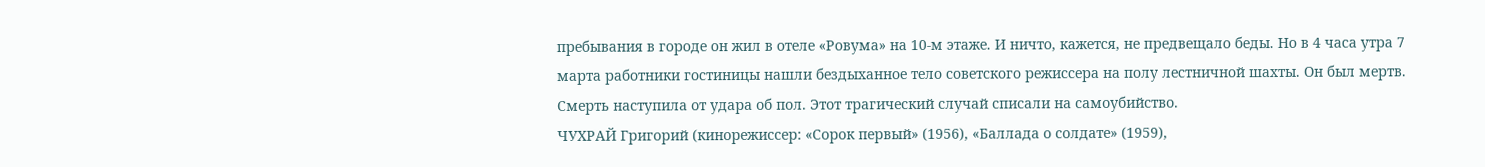пребывания в городе он жил в отеле «Ровума» на 10-м этаже. И ничто, кажется, не предвещало беды. Но в 4 часа утра 7 марта работники гостиницы нашли бездыханное тело советского режиссера на полу лестничной шахты. Он был мертв. Смерть наступила от удара об пол. Этот трагический случай списали на самоубийство.
ЧУХРАЙ Григорий (кинорежиссер: «Сорок первый» (1956), «Баллада о солдате» (1959),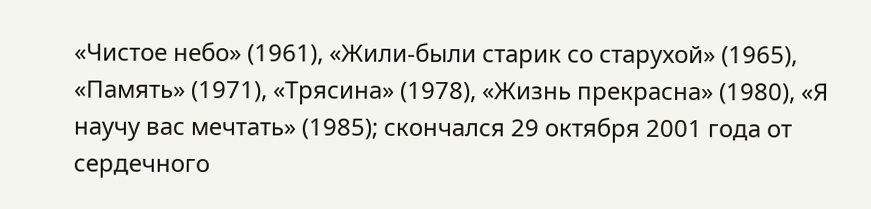«Чистое небо» (1961), «Жили-были старик со старухой» (1965), «Память» (1971), «Трясина» (1978), «Жизнь прекрасна» (1980), «Я научу вас мечтать» (1985); скончался 29 октября 2001 года от сердечного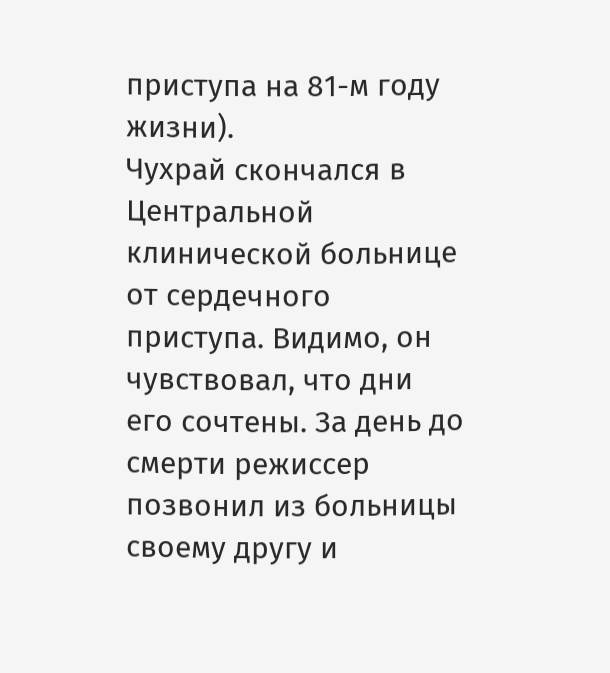приступа на 81-м году жизни).
Чухрай скончался в Центральной клинической больнице от сердечного приступа. Видимо, он чувствовал, что дни его сочтены. За день до смерти режиссер позвонил из больницы своему другу и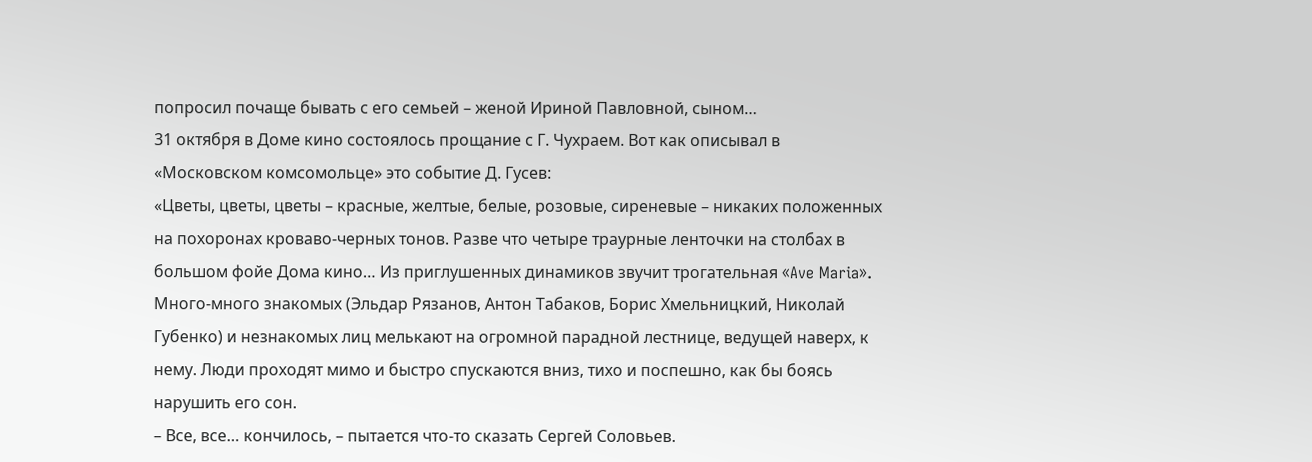попросил почаще бывать с его семьей – женой Ириной Павловной, сыном…
31 октября в Доме кино состоялось прощание с Г. Чухраем. Вот как описывал в «Московском комсомольце» это событие Д. Гусев:
«Цветы, цветы, цветы – красные, желтые, белые, розовые, сиреневые – никаких положенных на похоронах кроваво-черных тонов. Разве что четыре траурные ленточки на столбах в большом фойе Дома кино… Из приглушенных динамиков звучит трогательная «Ave Maria». Много-много знакомых (Эльдар Рязанов, Антон Табаков, Борис Хмельницкий, Николай Губенко) и незнакомых лиц мелькают на огромной парадной лестнице, ведущей наверх, к нему. Люди проходят мимо и быстро спускаются вниз, тихо и поспешно, как бы боясь нарушить его сон.
– Все, все… кончилось, – пытается что-то сказать Сергей Соловьев.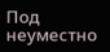Под неуместно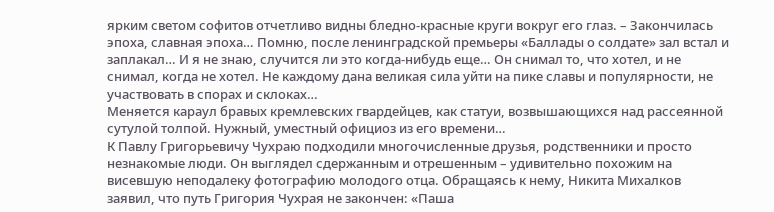ярким светом софитов отчетливо видны бледно-красные круги вокруг его глаз. – Закончилась эпоха, славная эпоха… Помню, после ленинградской премьеры «Баллады о солдате» зал встал и заплакал… И я не знаю, случится ли это когда-нибудь еще… Он снимал то, что хотел, и не снимал, когда не хотел. Не каждому дана великая сила уйти на пике славы и популярности, не участвовать в спорах и склоках…
Меняется караул бравых кремлевских гвардейцев, как статуи, возвышающихся над рассеянной сутулой толпой. Нужный, уместный официоз из его времени…
К Павлу Григорьевичу Чухраю подходили многочисленные друзья, родственники и просто незнакомые люди. Он выглядел сдержанным и отрешенным – удивительно похожим на висевшую неподалеку фотографию молодого отца. Обращаясь к нему, Никита Михалков заявил, что путь Григория Чухрая не закончен: «Паша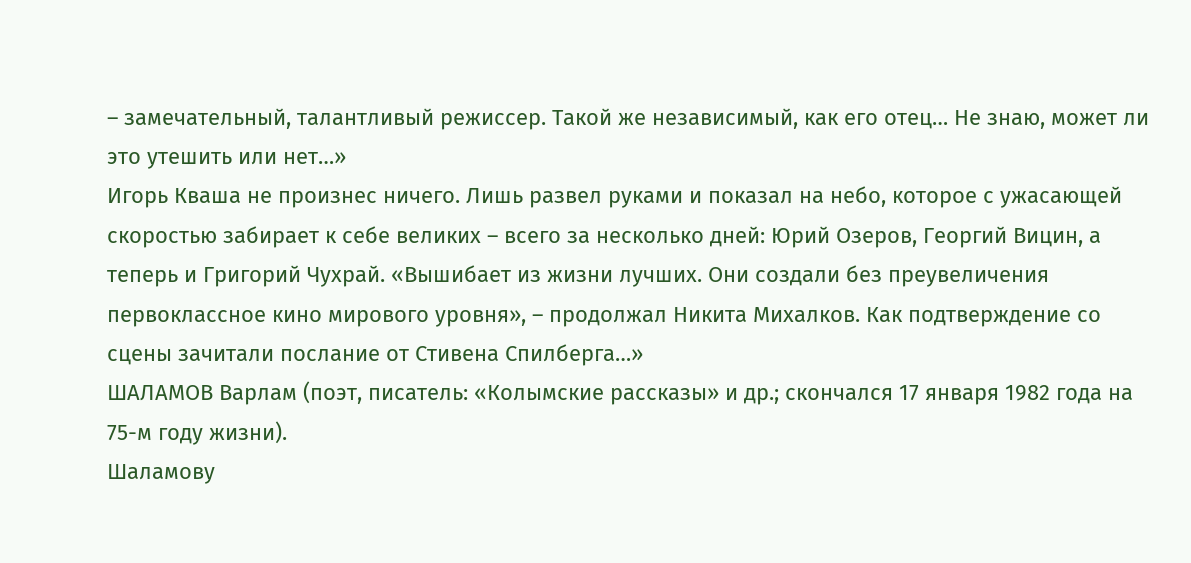– замечательный, талантливый режиссер. Такой же независимый, как его отец… Не знаю, может ли это утешить или нет…»
Игорь Кваша не произнес ничего. Лишь развел руками и показал на небо, которое с ужасающей скоростью забирает к себе великих – всего за несколько дней: Юрий Озеров, Георгий Вицин, а теперь и Григорий Чухрай. «Вышибает из жизни лучших. Они создали без преувеличения первоклассное кино мирового уровня», – продолжал Никита Михалков. Как подтверждение со сцены зачитали послание от Стивена Спилберга…»
ШАЛАМОВ Варлам (поэт, писатель: «Колымские рассказы» и др.; скончался 17 января 1982 года на 75-м году жизни).
Шаламову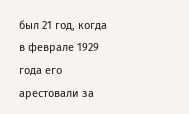был 21 год, когда в феврале 1929 года его арестовали за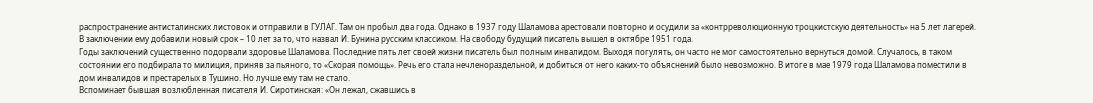распространение антисталинских листовок и отправили в ГУЛАГ. Там он пробыл два года. Однако в 1937 году Шаламова арестовали повторно и осудили за «контрреволюционную троцкистскую деятельность» на 5 лет лагерей. В заключении ему добавили новый срок – 10 лет за то, что назвал И. Бунина русским классиком. На свободу будущий писатель вышел в октябре 1951 года.
Годы заключений существенно подорвали здоровье Шаламова. Последние пять лет своей жизни писатель был полным инвалидом. Выходя погулять, он часто не мог самостоятельно вернуться домой. Случалось, в таком состоянии его подбирала то милиция, приняв за пьяного, то «Скорая помощь». Речь его стала нечленораздельной, и добиться от него каких-то объяснений было невозможно. В итоге в мае 1979 года Шаламова поместили в дом инвалидов и престарелых в Тушино. Но лучше ему там не стало.
Вспоминает бывшая возлюбленная писателя И. Сиротинская: «Он лежал, сжавшись в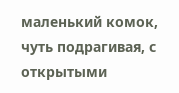маленький комок, чуть подрагивая, с открытыми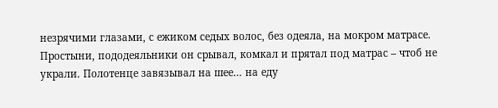незрячими глазами, с ежиком седых волос, без одеяла, на мокром матрасе. Простыни, пододеяльники он срывал, комкал и прятал под матрас – чтоб не украли. Полотенце завязывал на шее… на еду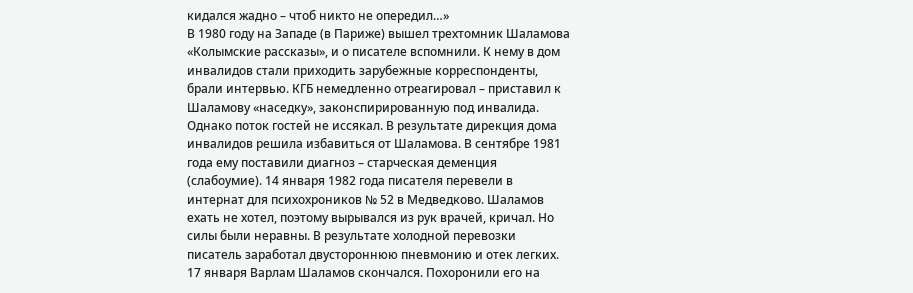кидался жадно – чтоб никто не опередил…»
В 1980 году на Западе (в Париже) вышел трехтомник Шаламова «Колымские рассказы», и о писателе вспомнили. К нему в дом инвалидов стали приходить зарубежные корреспонденты, брали интервью. КГБ немедленно отреагировал – приставил к Шаламову «наседку», законспирированную под инвалида. Однако поток гостей не иссякал. В результате дирекция дома инвалидов решила избавиться от Шаламова. В сентябре 1981 года ему поставили диагноз – старческая деменция (слабоумие). 14 января 1982 года писателя перевели в интернат для психохроников № 52 в Медведково. Шаламов ехать не хотел, поэтому вырывался из рук врачей, кричал. Но силы были неравны. В результате холодной перевозки писатель заработал двустороннюю пневмонию и отек легких. 17 января Варлам Шаламов скончался. Похоронили его на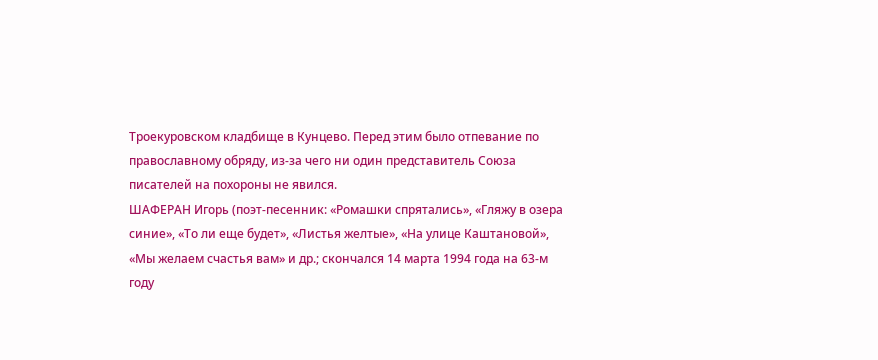Троекуровском кладбище в Кунцево. Перед этим было отпевание по православному обряду, из-за чего ни один представитель Союза писателей на похороны не явился.
ШАФЕРАН Игорь (поэт-песенник: «Ромашки спрятались», «Гляжу в озера синие», «То ли еще будет», «Листья желтые», «На улице Каштановой», «Мы желаем счастья вам» и др.; скончался 14 марта 1994 года на 63-м году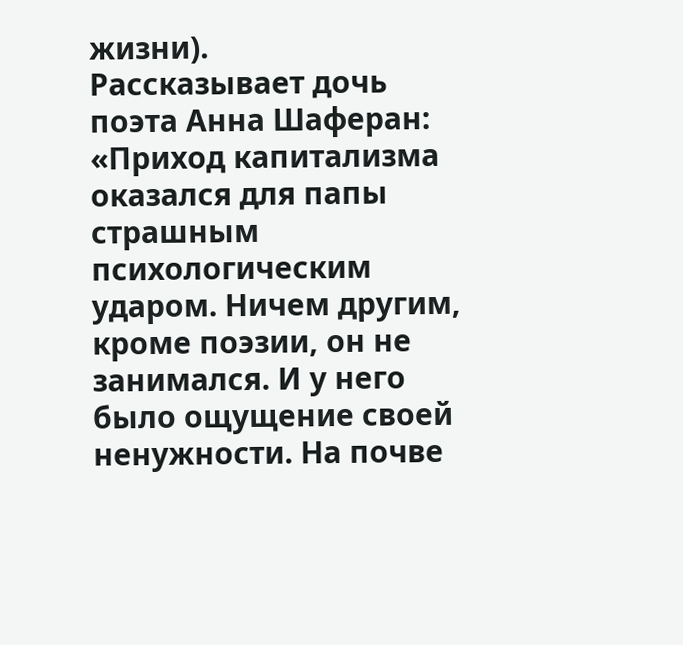жизни).
Рассказывает дочь поэта Анна Шаферан: «Приход капитализма оказался для папы страшным психологическим ударом. Ничем другим, кроме поэзии, он не занимался. И у него было ощущение своей ненужности. На почве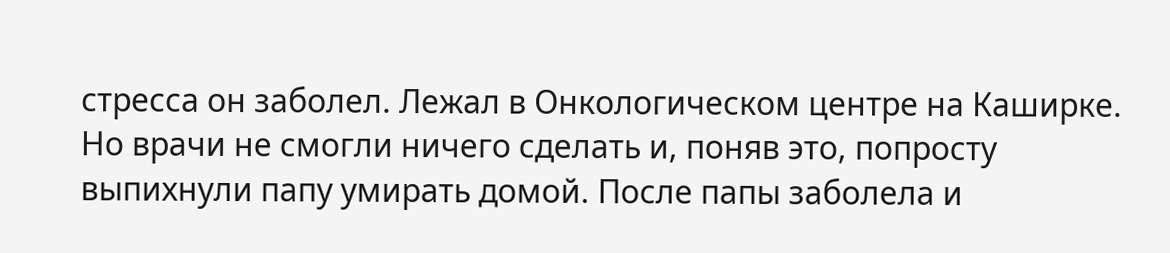стресса он заболел. Лежал в Онкологическом центре на Каширке. Но врачи не смогли ничего сделать и, поняв это, попросту выпихнули папу умирать домой. После папы заболела и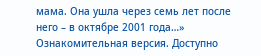мама. Она ушла через семь лет после него – в октябре 2001 года…»
Ознакомительная версия. Доступно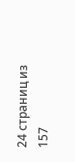24 страниц из 157